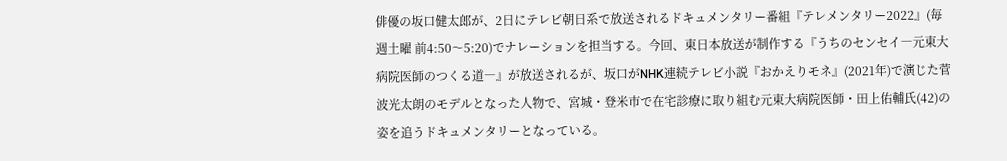俳優の坂口健太郎が、2日にテレビ朝日系で放送されるドキュメンタリー番組『テレメンタリー2022』(毎週土曜 前4:50〜5:20)でナレーションを担当する。今回、東日本放送が制作する『うちのセンセイ―元東大病院医師のつくる道―』が放送されるが、坂口がNHK連続テレビ小説『おかえりモネ』(2021年)で演じた菅波光太朗のモデルとなった人物で、宮城・登米市で在宅診療に取り組む元東大病院医師・田上佑輔氏(42)の姿を追うドキュメンタリーとなっている。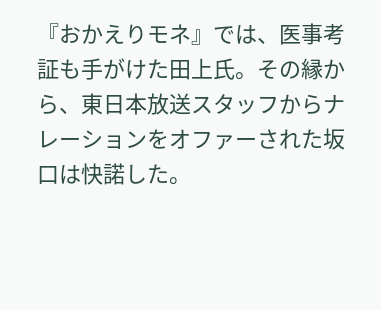『おかえりモネ』では、医事考証も手がけた田上氏。その縁から、東日本放送スタッフからナレーションをオファーされた坂口は快諾した。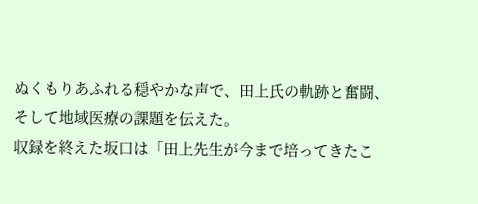ぬくもりあふれる穏やかな声で、田上氏の軌跡と奮闘、そして地域医療の課題を伝えた。
収録を終えた坂口は「田上先生が今まで培ってきたこ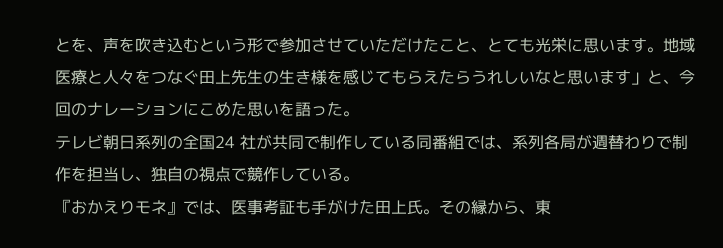とを、声を吹き込むという形で参加させていただけたこと、とても光栄に思います。地域医療と人々をつなぐ田上先生の生き様を感じてもらえたらうれしいなと思います」と、今回のナレーションにこめた思いを語った。
テレビ朝日系列の全国24 社が共同で制作している同番組では、系列各局が週替わりで制作を担当し、独自の視点で競作している。
『おかえりモネ』では、医事考証も手がけた田上氏。その縁から、東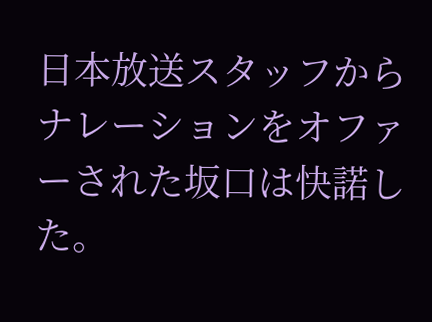日本放送スタッフからナレーションをオファーされた坂口は快諾した。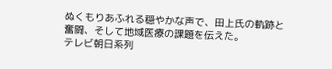ぬくもりあふれる穏やかな声で、田上氏の軌跡と奮闘、そして地域医療の課題を伝えた。
テレビ朝日系列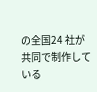の全国24 社が共同で制作している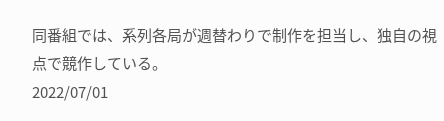同番組では、系列各局が週替わりで制作を担当し、独自の視点で競作している。
2022/07/01